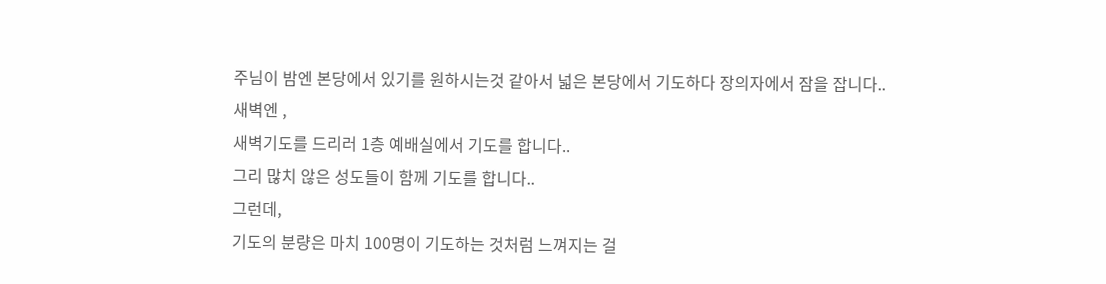주님이 밤엔 본당에서 있기를 원하시는것 같아서 넓은 본당에서 기도하다 장의자에서 잠을 잡니다..
새벽엔 ,
새벽기도를 드리러 1층 예배실에서 기도를 합니다..
그리 많치 않은 성도들이 함께 기도를 합니다..
그런데,
기도의 분량은 마치 100명이 기도하는 것처럼 느껴지는 걸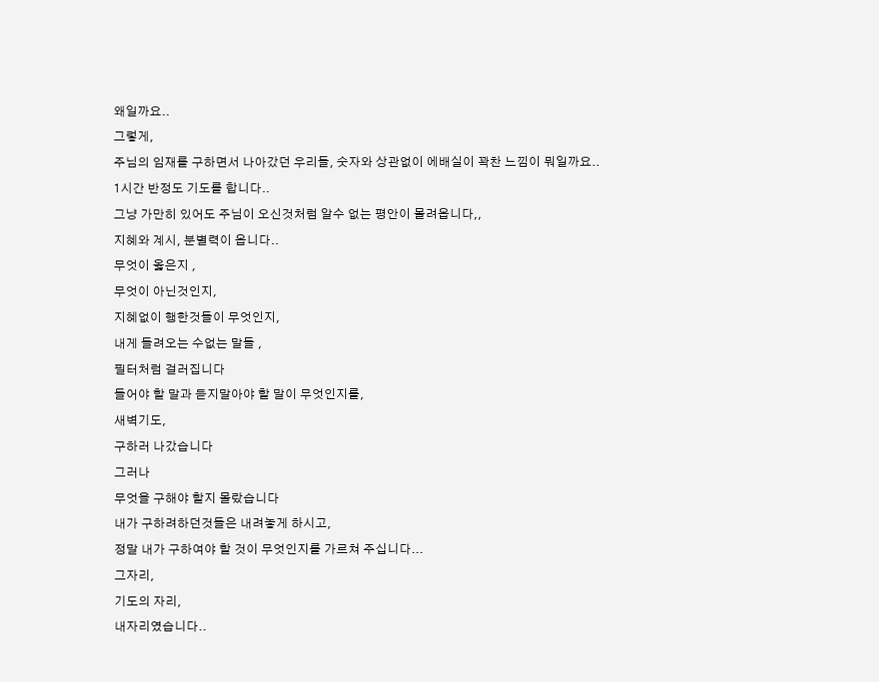왜일까요..
그렇게,
주님의 임재를 구하면서 나아갔던 우리들, 숫자와 상관없이 에배실이 꽉찬 느낌이 뭐일까요..
1시간 반정도 기도를 합니다..
그냥 가만히 있어도 주님이 오신것처럼 알수 없는 평안이 몰려옵니다,,
지혜와 계시, 분별력이 옵니다..
무엇이 옳은지 ,
무엇이 아닌것인지,
지혜없이 행한것들이 무엇인지,
내게 들려오는 수없는 말들 ,
필터처럼 걸러집니다
들어야 할 말과 듣지말아야 할 말이 무엇인지를,
새벽기도,
구하러 나갔습니다
그러나
무엇을 구해야 할지 몰랐습니다
내가 구하려하던것들은 내려놓게 하시고,
정말 내가 구하여야 할 것이 무엇인지를 가르쳐 주십니다...
그자리,
기도의 자리,
내자리였습니다..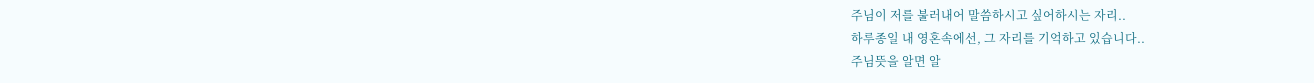주님이 저를 불러내어 말씀하시고 싶어하시는 자리..
하루종일 내 영혼속에선, 그 자리를 기억하고 있습니다..
주님뜻을 알면 알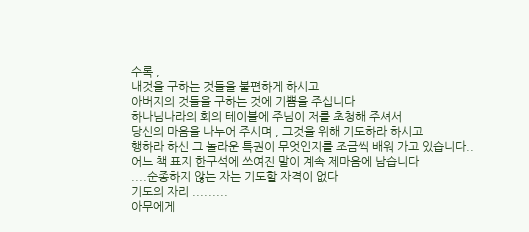수록 ,
내것을 구하는 것들을 불편하게 하시고
아버지의 것들을 구하는 것에 기쁨을 주십니다
하나님나라의 회의 테이블에 주님이 저를 초청해 주셔서
당신의 마음을 나누어 주시며 , 그것을 위해 기도하라 하시고
행하라 하신 그 놀라운 특권이 무엇인지를 조금씩 배워 가고 있습니다..
어느 책 표지 한구석에 쓰여진 말이 계속 제마음에 남습니다
....순종하지 않는 자는 기도할 자격이 없다
기도의 자리 .........
아무에게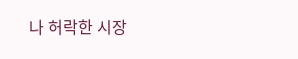나 허락한 시장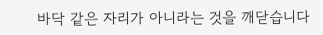바닥 같은 자리가 아니라는 것을 깨닫습니다